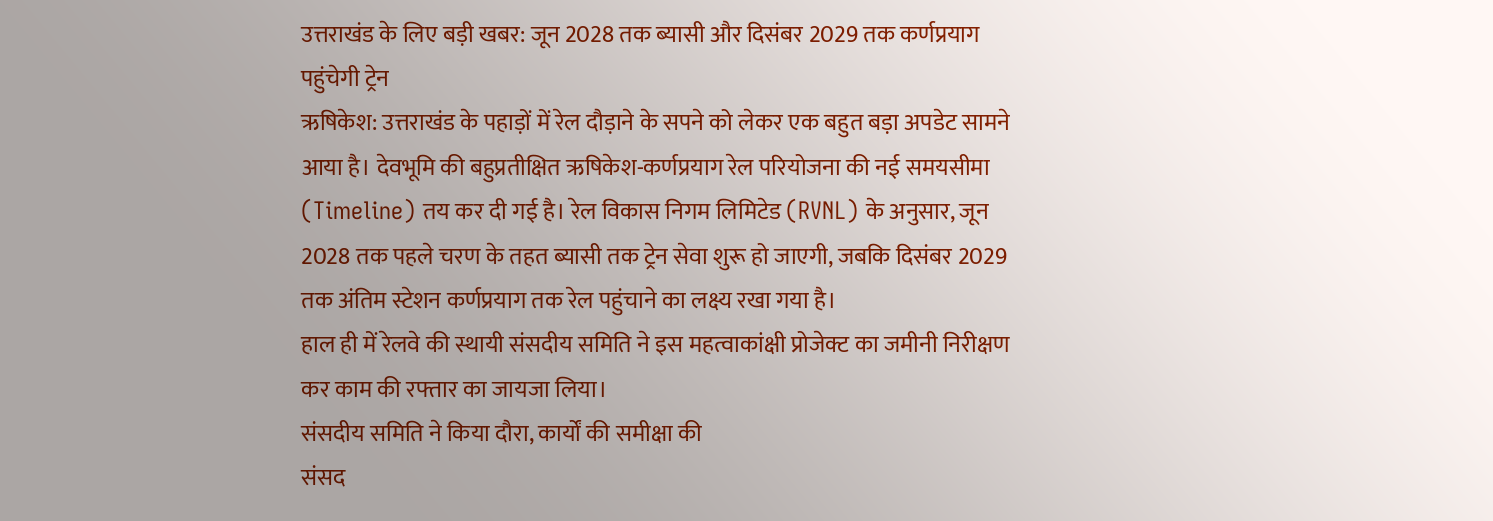उत्तराखंड के लिए बड़ी खबर: जून 2028 तक ब्यासी और दिसंबर 2029 तक कर्णप्रयाग पहुंचेगी ट्रेन
ऋषिकेश: उत्तराखंड के पहाड़ों में रेल दौड़ाने के सपने को लेकर एक बहुत बड़ा अपडेट सामने आया है। देवभूमि की बहुप्रतीक्षित ऋषिकेश-कर्णप्रयाग रेल परियोजना की नई समयसीमा (Timeline) तय कर दी गई है। रेल विकास निगम लिमिटेड (RVNL) के अनुसार, जून 2028 तक पहले चरण के तहत ब्यासी तक ट्रेन सेवा शुरू हो जाएगी, जबकि दिसंबर 2029 तक अंतिम स्टेशन कर्णप्रयाग तक रेल पहुंचाने का लक्ष्य रखा गया है।
हाल ही में रेलवे की स्थायी संसदीय समिति ने इस महत्वाकांक्षी प्रोजेक्ट का जमीनी निरीक्षण कर काम की रफ्तार का जायजा लिया।
संसदीय समिति ने किया दौरा, कार्यों की समीक्षा की
संसद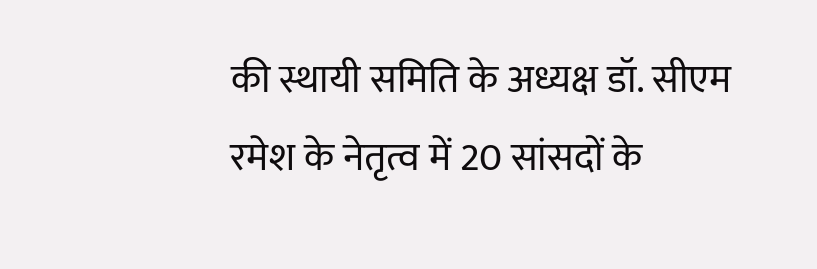की स्थायी समिति के अध्यक्ष डॉ. सीएम रमेश के नेतृत्व में 20 सांसदों के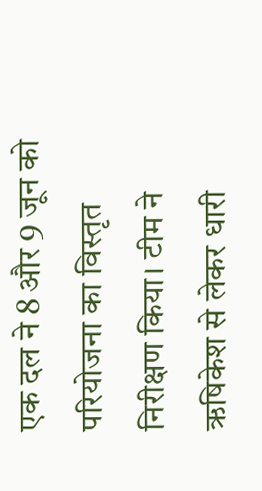एक दल ने 8 और 9 जून को परियोजना का विस्तृत निरीक्षण किया। टीम ने ऋषिकेश से लेकर धारी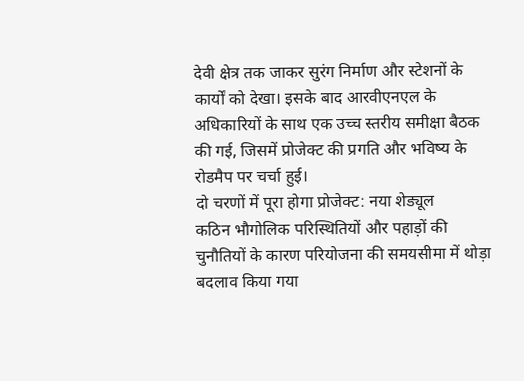देवी क्षेत्र तक जाकर सुरंग निर्माण और स्टेशनों के कार्यों को देखा। इसके बाद आरवीएनएल के अधिकारियों के साथ एक उच्च स्तरीय समीक्षा बैठक की गई, जिसमें प्रोजेक्ट की प्रगति और भविष्य के रोडमैप पर चर्चा हुई।
दो चरणों में पूरा होगा प्रोजेक्ट: नया शेड्यूल
कठिन भौगोलिक परिस्थितियों और पहाड़ों की चुनौतियों के कारण परियोजना की समयसीमा में थोड़ा बदलाव किया गया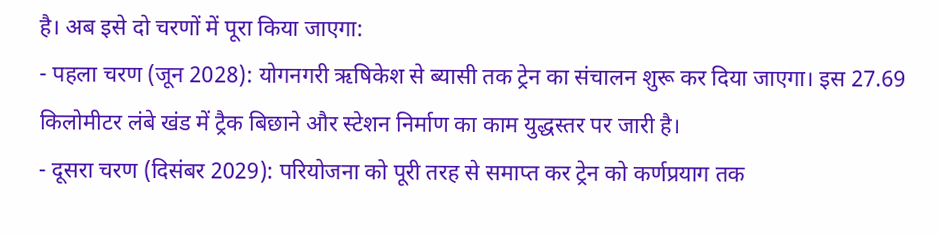है। अब इसे दो चरणों में पूरा किया जाएगा:
- पहला चरण (जून 2028): योगनगरी ऋषिकेश से ब्यासी तक ट्रेन का संचालन शुरू कर दिया जाएगा। इस 27.69 किलोमीटर लंबे खंड में ट्रैक बिछाने और स्टेशन निर्माण का काम युद्धस्तर पर जारी है।
- दूसरा चरण (दिसंबर 2029): परियोजना को पूरी तरह से समाप्त कर ट्रेन को कर्णप्रयाग तक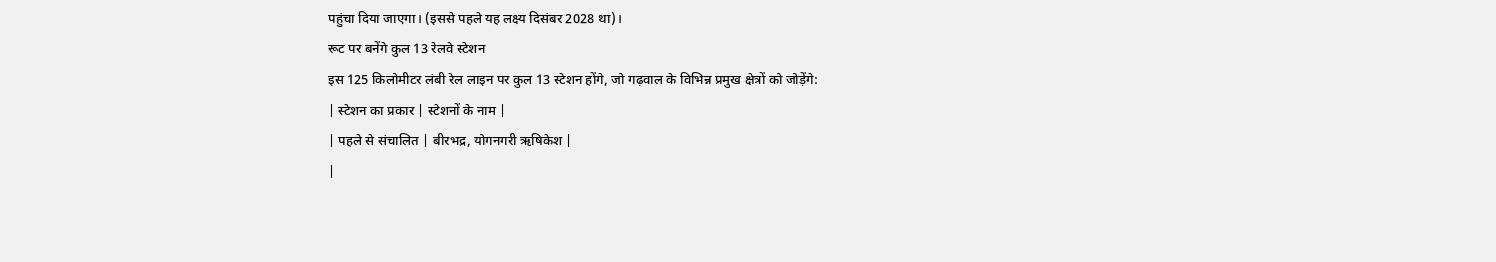पहुंचा दिया जाएगा। (इससे पहले यह लक्ष्य दिसंबर 2028 था)।
रूट पर बनेंगे कुल 13 रेलवे स्टेशन
इस 125 किलोमीटर लंबी रेल लाइन पर कुल 13 स्टेशन होंगे, जो गढ़वाल के विभिन्न प्रमुख क्षेत्रों को जोड़ेंगे:
| स्टेशन का प्रकार | स्टेशनों के नाम |
| पहले से संचालित | बीरभद्र, योगनगरी ऋषिकेश |
|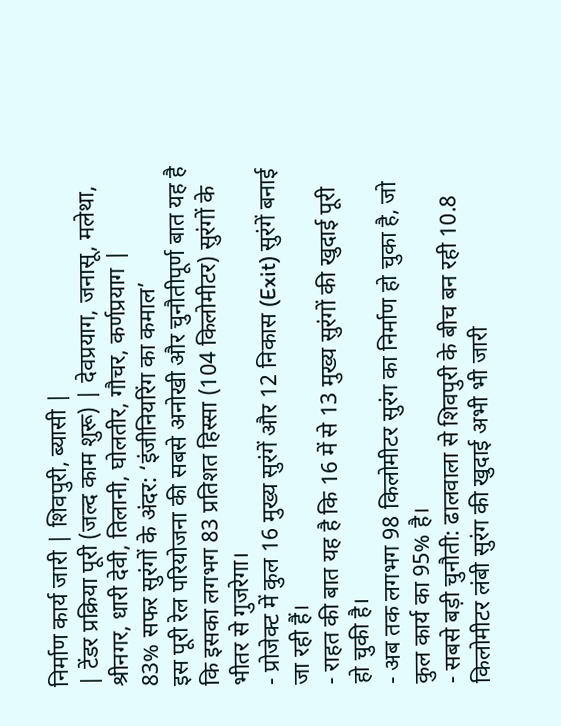निर्माण कार्य जारी | शिवपुरी, ब्यासी |
| टेंडर प्रक्रिया पूरी (जल्द काम शुरू) | देवप्रयाग, जनासू, मलेथा, श्रीनगर, धारी देवी, तिलानी, घोलतीर, गौचर, कर्णप्रयाग |
83% सफर सुरंगों के अंदर: ‘इंजीनियरिंग का कमाल’
इस पूरी रेल परियोजना की सबसे अनोखी और चुनौतीपूर्ण बात यह है कि इसका लगभग 83 प्रतिशत हिस्सा (104 किलोमीटर) सुरंगों के भीतर से गुजरेगा।
- प्रोजेक्ट में कुल 16 मुख्य सुरंगें और 12 निकास (Exit) सुरंगें बनाई जा रही हैं।
- राहत की बात यह है कि 16 में से 13 मुख्य सुरंगों की खुदाई पूरी हो चुकी है।
- अब तक लगभग 98 किलोमीटर सुरंग का निर्माण हो चुका है, जो कुल कार्य का 95% है।
- सबसे बड़ी चुनौती: ढालवाला से शिवपुरी के बीच बन रही 10.8 किलोमीटर लंबी सुरंग की खुदाई अभी भी जारी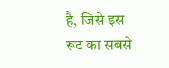है, जिसे इस रूट का सबसे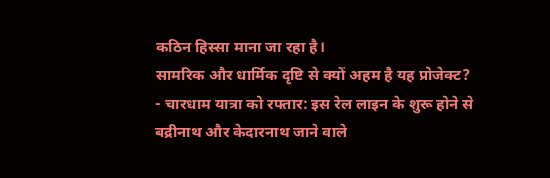कठिन हिस्सा माना जा रहा है।
सामरिक और धार्मिक दृष्टि से क्यों अहम है यह प्रोजेक्ट?
- चारधाम यात्रा को रफ्तार: इस रेल लाइन के शुरू होने से बद्रीनाथ और केदारनाथ जाने वाले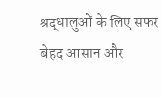श्रद्धालुओं के लिए सफर बेहद आसान और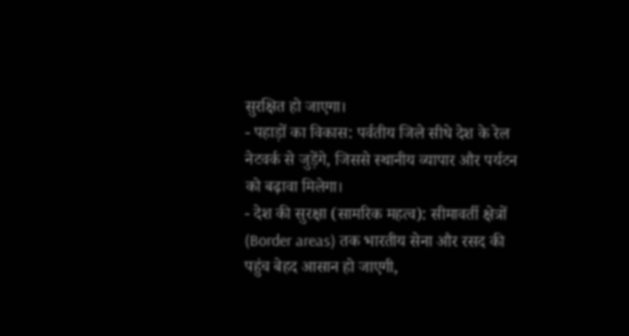सुरक्षित हो जाएगा।
- पहाड़ों का विकास: पर्वतीय जिले सीधे देश के रेल नेटवर्क से जुड़ेंगे, जिससे स्थानीय व्यापार और पर्यटन को बढ़ावा मिलेगा।
- देश की सुरक्षा (सामरिक महत्व): सीमावर्ती क्षेत्रों (Border areas) तक भारतीय सेना और रसद की पहुंच बेहद आसान हो जाएगी,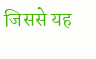जिससे यह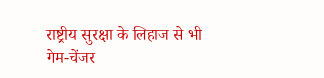राष्ट्रीय सुरक्षा के लिहाज से भी गेम-चेंजर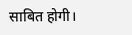साबित होगी।